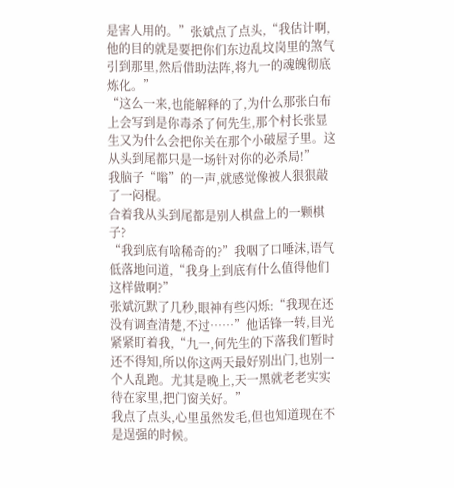是害人用的。”张斌点了点头,“我估计啊,他的目的就是要把你们东边乱坟岗里的煞气引到那里,然后借助法阵,将九一的魂魄彻底炼化。”
“这么一来,也能解释的了,为什么那张白布上会写到是你毒杀了何先生,那个村长张显生又为什么会把你关在那个小破屋子里。这从头到尾都只是一场针对你的必杀局!”
我脑子“嗡”的一声,就感觉像被人狠狠敲了一闷棍。
合着我从头到尾都是别人棋盘上的一颗棋子?
“我到底有啥稀奇的?”我咽了口唾沫,语气低落地问道,“我身上到底有什么值得他们这样做啊?”
张斌沉默了几秒,眼神有些闪烁:“我现在还没有调查清楚,不过……”他话锋一转,目光紧紧盯着我,“九一,何先生的下落我们暂时还不得知,所以你这两天最好别出门,也别一个人乱跑。尤其是晚上,天一黑就老老实实待在家里,把门窗关好。”
我点了点头,心里虽然发毛,但也知道现在不是逞强的时候。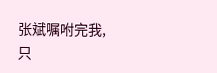张斌嘱咐完我,只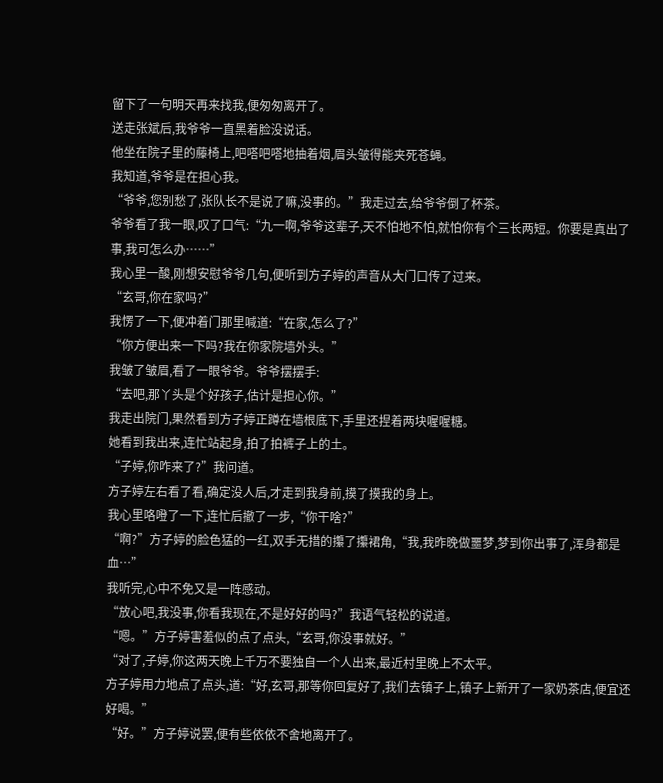留下了一句明天再来找我,便匆匆离开了。
送走张斌后,我爷爷一直黑着脸没说话。
他坐在院子里的藤椅上,吧嗒吧嗒地抽着烟,眉头皱得能夹死苍蝇。
我知道,爷爷是在担心我。
“爷爷,您别愁了,张队长不是说了嘛,没事的。”我走过去,给爷爷倒了杯茶。
爷爷看了我一眼,叹了口气:“九一啊,爷爷这辈子,天不怕地不怕,就怕你有个三长两短。你要是真出了事,我可怎么办……”
我心里一酸,刚想安慰爷爷几句,便听到方子婷的声音从大门口传了过来。
“玄哥,你在家吗?”
我愣了一下,便冲着门那里喊道:“在家,怎么了?”
“你方便出来一下吗?我在你家院墙外头。”
我皱了皱眉,看了一眼爷爷。爷爷摆摆手:
“去吧,那丫头是个好孩子,估计是担心你。”
我走出院门,果然看到方子婷正蹲在墙根底下,手里还捏着两块喔喔糖。
她看到我出来,连忙站起身,拍了拍裤子上的土。
“子婷,你咋来了?”我问道。
方子婷左右看了看,确定没人后,才走到我身前,摸了摸我的身上。
我心里咯噔了一下,连忙后撤了一步,“你干啥?”
“啊?”方子婷的脸色猛的一红,双手无措的攥了攥裙角,“我,我昨晚做噩梦,梦到你出事了,浑身都是血…”
我听完,心中不免又是一阵感动。
“放心吧,我没事,你看我现在,不是好好的吗?”我语气轻松的说道。
“嗯。”方子婷害羞似的点了点头,“玄哥,你没事就好。”
“对了,子婷,你这两天晚上千万不要独自一个人出来,最近村里晚上不太平。
方子婷用力地点了点头,道:“好,玄哥,那等你回复好了,我们去镇子上,镇子上新开了一家奶茶店,便宜还好喝。”
“好。”方子婷说罢,便有些依依不舍地离开了。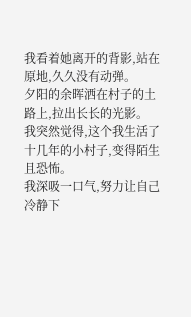我看着她离开的背影,站在原地,久久没有动弹。
夕阳的余晖洒在村子的土路上,拉出长长的光影。
我突然觉得,这个我生活了十几年的小村子,变得陌生且恐怖。
我深吸一口气,努力让自己冷静下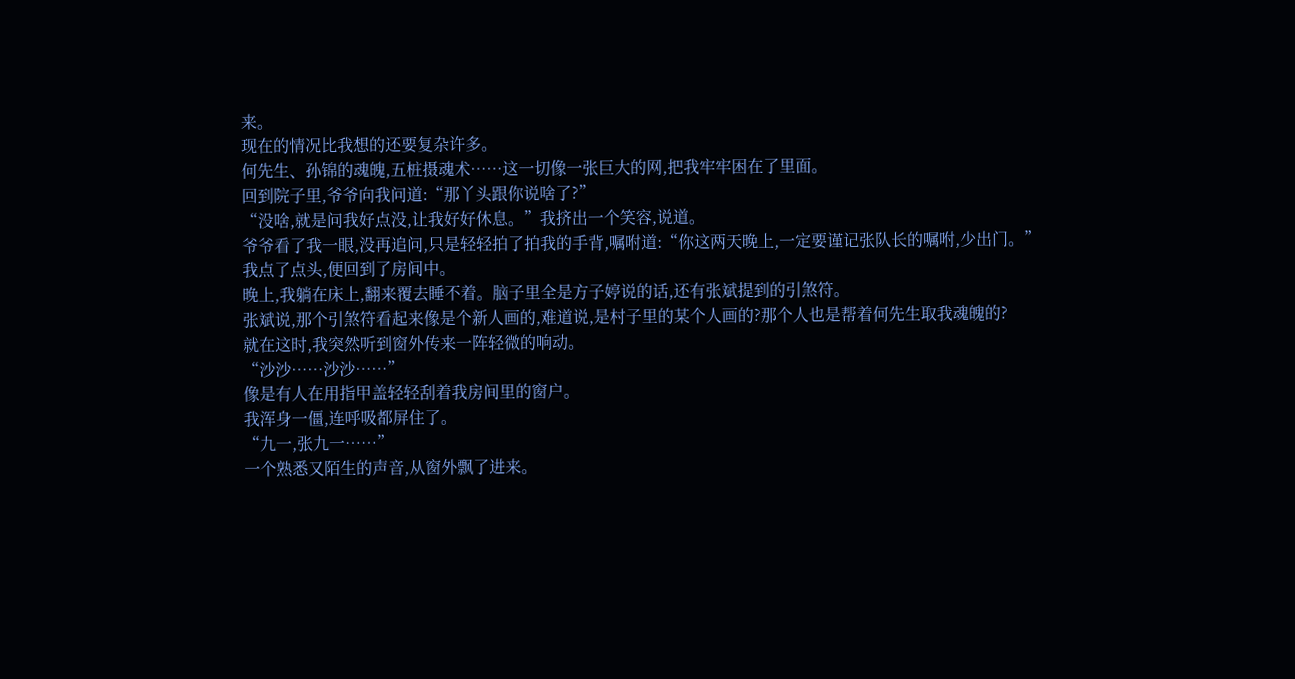来。
现在的情况比我想的还要复杂许多。
何先生、孙锦的魂魄,五桩摄魂术……这一切像一张巨大的网,把我牢牢困在了里面。
回到院子里,爷爷向我问道:“那丫头跟你说啥了?”
“没啥,就是问我好点没,让我好好休息。”我挤出一个笑容,说道。
爷爷看了我一眼,没再追问,只是轻轻拍了拍我的手背,嘱咐道:“你这两天晚上,一定要谨记张队长的嘱咐,少出门。”
我点了点头,便回到了房间中。
晚上,我躺在床上,翻来覆去睡不着。脑子里全是方子婷说的话,还有张斌提到的引煞符。
张斌说,那个引煞符看起来像是个新人画的,难道说,是村子里的某个人画的?那个人也是帮着何先生取我魂魄的?
就在这时,我突然听到窗外传来一阵轻微的响动。
“沙沙……沙沙……”
像是有人在用指甲盖轻轻刮着我房间里的窗户。
我浑身一僵,连呼吸都屏住了。
“九一,张九一……”
一个熟悉又陌生的声音,从窗外飘了进来。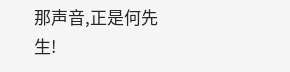那声音,正是何先生!